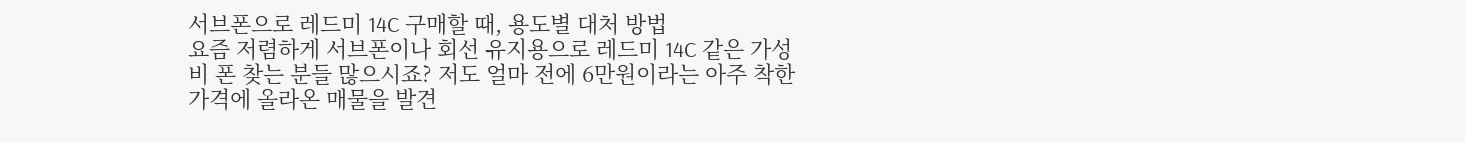서브폰으로 레드미 14C 구매할 때, 용도별 대처 방법
요즘 저렴하게 서브폰이나 회선 유지용으로 레드미 14C 같은 가성비 폰 찾는 분들 많으시죠? 저도 얼마 전에 6만원이라는 아주 착한 가격에 올라온 매물을 발견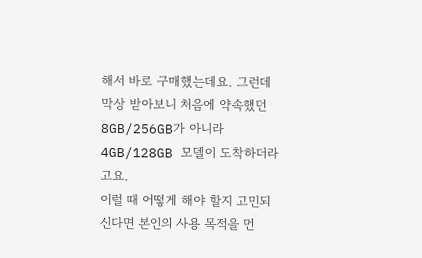해서 바로 구매했는데요. 그런데 막상 받아보니 처음에 약속했던 8GB/256GB가 아니라 4GB/128GB 모델이 도착하더라고요.
이럴 때 어떻게 해야 할지 고민되신다면 본인의 사용 목적을 먼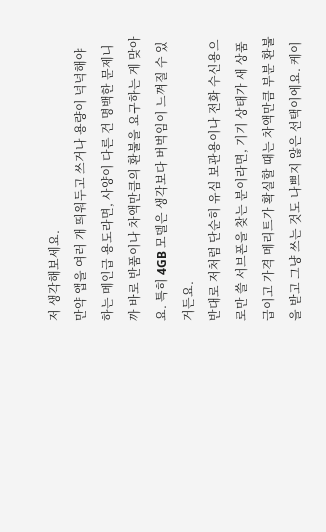저 생각해보세요.
만약 앱을 여러 개 띄워두고 쓰거나 용량이 넉넉해야 하는 메인급 용도라면, 사양이 다른 건 명백한 문제니까 바로 반품이나 차액만큼의 환불을 요구하는 게 맞아요. 특히 4GB 모델은 생각보다 버벅임이 느껴질 수 있거든요.
반대로 저처럼 단순히 유심 보관용이나 전화 수신용으로만 쓸 서브폰을 찾는 분이라면, 기기 상태가 새 상품급이고 가격 메리트가 확실할 때는 차액만큼 부분 환불을 받고 그냥 쓰는 것도 나쁘지 않은 선택이에요. 케이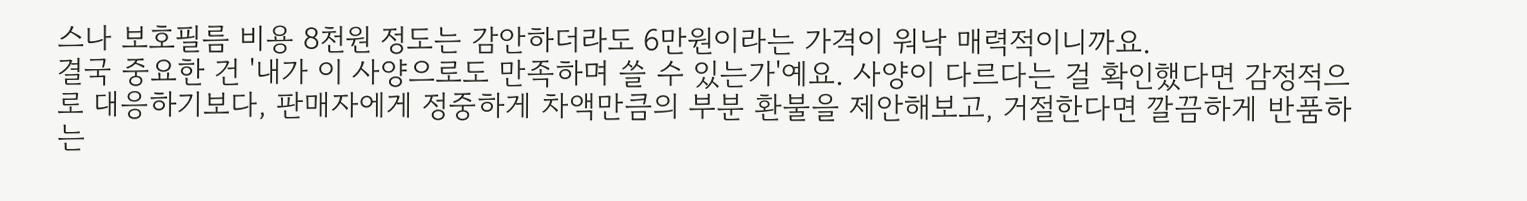스나 보호필름 비용 8천원 정도는 감안하더라도 6만원이라는 가격이 워낙 매력적이니까요.
결국 중요한 건 '내가 이 사양으로도 만족하며 쓸 수 있는가'예요. 사양이 다르다는 걸 확인했다면 감정적으로 대응하기보다, 판매자에게 정중하게 차액만큼의 부분 환불을 제안해보고, 거절한다면 깔끔하게 반품하는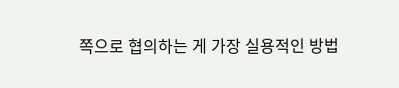쪽으로 협의하는 게 가장 실용적인 방법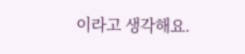이라고 생각해요.